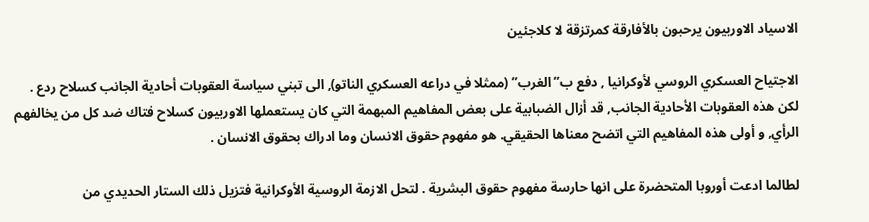الاسياد الاوربيون يرحبون بالأفارقة كمرتزقة لا كلاجئين

الاجتياح العسكري الروسي لأوكرانيا , دفع ب”الغرب” (ممثلا في دراعه العسكري الناتو), الى تبني سياسة العقوبات أحادية الجانب كسلاح ردع . لكن هذه العقوبات الأحادية الجانب, قد أزال الضبابية على بعض المفاهيم المبهمة التي كان يستعملها الاوربيون كسلاح فتاك ضد كل من يخالفهم الرأي, و أولى هذه المفاهيم التي اتضح معناها الحقيقي. هو مفهوم حقوق الانسان وما ادراك بحقوق الانسان .

لطالما ادعت أوروبا المتحضرة على انها حارسة مفهوم حقوق البشرية . لتحل الازمة الروسية الأوكرانية فتزيل ذلك الستار الحديدي من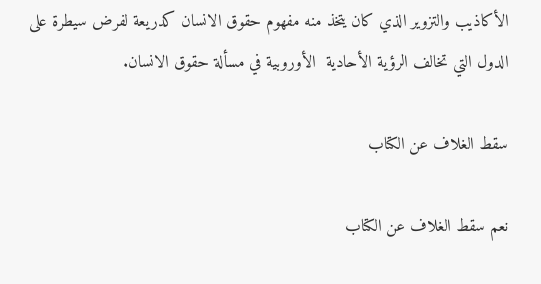الأكاذيب والتزوير الذي كان يتخذ منه مفهوم حقوق الانسان كدريعة لفرض سيطرة على الدول التي تخالف الرؤية الأحادية  الأوروبية في مسألة حقوق الانسان.

سقط الغلاف عن الكتاب

نعم سقط الغلاف عن الكتاب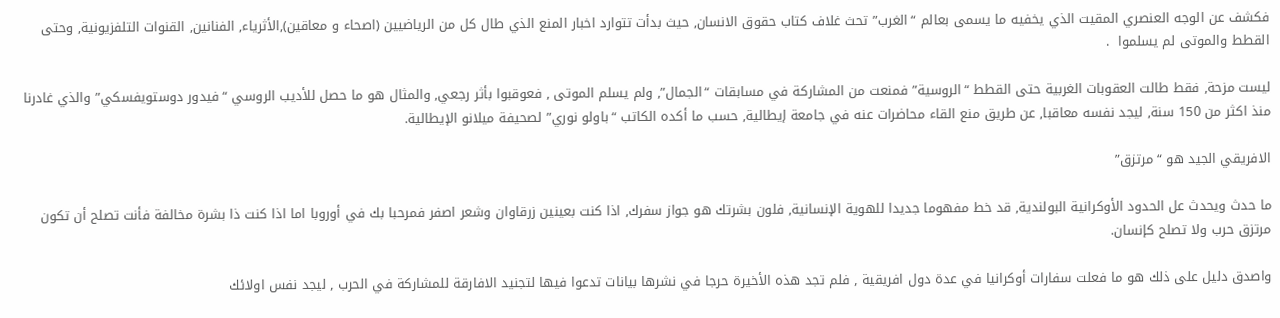فكشف عن الوجه العنصري المقيت الذي يخفيه ما يسمى بعالم “الغرب” تحث غلاف كتاب حقوق الانسان, حيث بدأت تتوارد اخبار المنع الذي طال كل من الرياضيين (اصحاء و معاقين),الأثرياء, الفنانين, القنوات التلفزيونية, وحتى القطط والموتى لم يسلموا  .

ليست مزحة, فقط طالت العقوبات الغربية حتى القطط “الروسية” فمنعت من المشاركة في مسابقات “الجمال”, ولم يسلم الموتى , فعوقبوا بأثر رجعي, والمثال هو ما حصل للأديب الروسي “فيدور دوستويفسكي” والذي غادرنا منذ اكثر من 150 سنة, ليجد نفسه معاقبا, عن طريق منع القاء محاضرات عنه في جامعة إيطالية, حسب ما أكده الكاتب “باولو نوري” لصحيفة ميلانو الإيطالية.

الافريقي الجيد هو “مرتزق”

ما حدث ويحدث عل الحدود الأوكرانية البولندية, قد خط مفهوما جديدا للهوية الإنسانية, فلون بشرتك هو جواز سفرك, اذا كنت بعينين زرقاوان وشعر اصفر فمرحبا بك في أوروبا اما اذا كنت ذا بشرة مخالفة فأنت تصلح أن تكون مرتزق حرب ولا تصلح كإنسان.

واصدق دليل على ذلك هو ما فعلت سفارات أوكرانيا في عدة دول افريقية , فلم تجد هذه الأخيرة حرجا في نشرها بيانات تدعوا فيها لتجنيد الافارقة للمشاركة في الحرب , ليجد نفس اولائك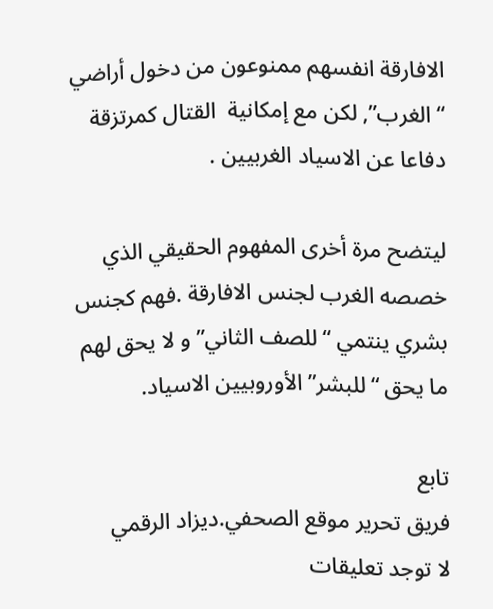الافارقة انفسهم ممنوعون من دخول أراضي “الغرب”, لكن مع إمكانية  القتال كمرتزقة دفاعا عن الاسياد الغربيين .

ليتضح مرة أخرى المفهوم الحقيقي الذي خصصه الغرب لجنس الافارقة .فهم كجنس بشري ينتمي “للصف الثاني” و لا يحق لهم ما يحق “للبشر” الأوروبيين الاسياد.

تابع
فريق تحرير موقع الصحفي.ديزاد الرقمي
لا توجد تعليقات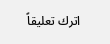اترك تعليقاً